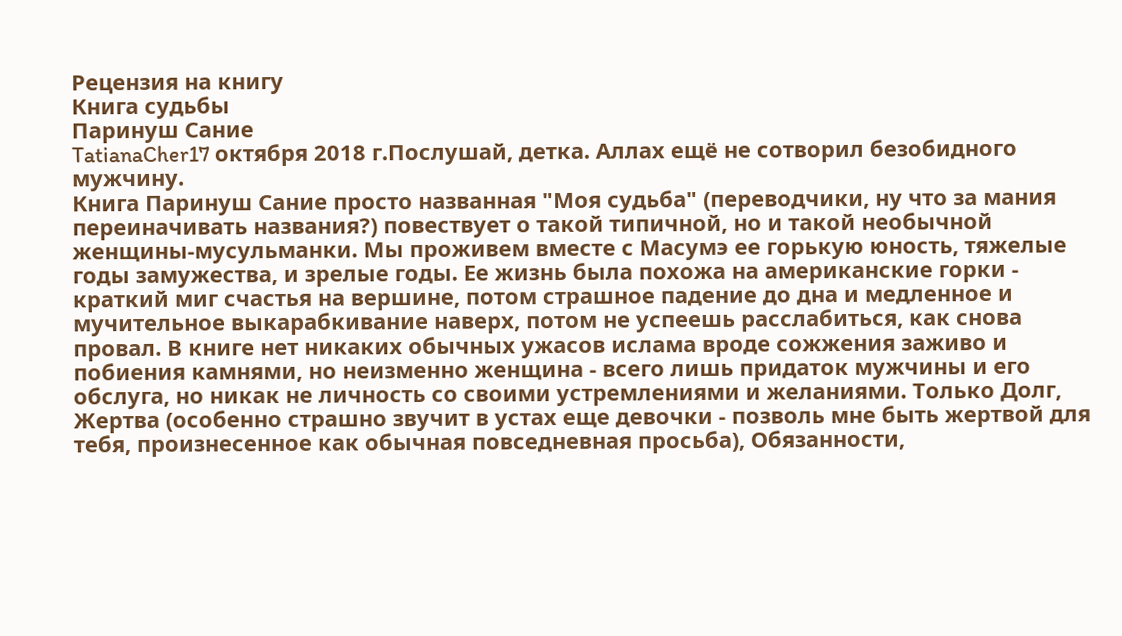Рецензия на книгу
Книга судьбы
Паринуш Сание
TatianaCher17 октября 2018 г.Послушай, детка. Аллах ещё не сотворил безобидного мужчину.
Книга Паринуш Сание просто названная "Моя судьба" (переводчики, ну что за мания переиначивать названия?) повествует о такой типичной, но и такой необычной женщины-мусульманки. Мы проживем вместе с Масумэ ее горькую юность, тяжелые годы замужества, и зрелые годы. Ее жизнь была похожа на американские горки - краткий миг счастья на вершине, потом страшное падение до дна и медленное и мучительное выкарабкивание наверх, потом не успеешь расслабиться, как снова провал. В книге нет никаких обычных ужасов ислама вроде сожжения заживо и побиения камнями, но неизменно женщина - всего лишь придаток мужчины и его обслуга, но никак не личность со своими устремлениями и желаниями. Только Долг, Жертва (особенно страшно звучит в устах еще девочки - позволь мне быть жертвой для тебя, произнесенное как обычная повседневная просьба), Обязанности,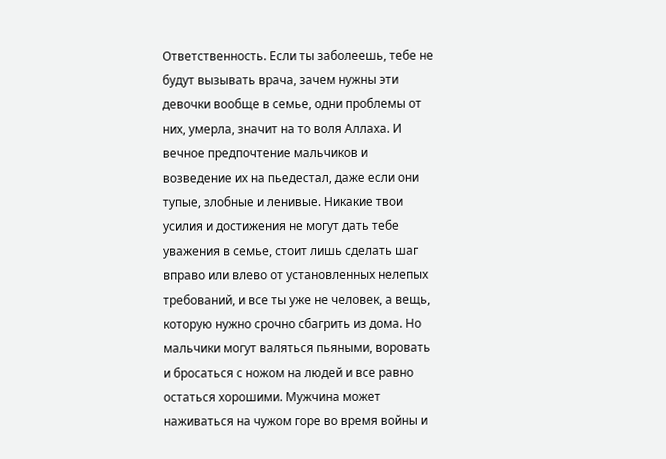Ответственность. Если ты заболеешь, тебе не будут вызывать врача, зачем нужны эти девочки вообще в семье, одни проблемы от них, умерла, значит на то воля Аллаха. И вечное предпочтение мальчиков и возведение их на пьедестал, даже если они тупые, злобные и ленивые. Никакие твои усилия и достижения не могут дать тебе уважения в семье, стоит лишь сделать шаг вправо или влево от установленных нелепых требований, и все ты уже не человек, а вещь, которую нужно срочно сбагрить из дома. Но мальчики могут валяться пьяными, воровать и бросаться с ножом на людей и все равно остаться хорошими. Мужчина может наживаться на чужом горе во время войны и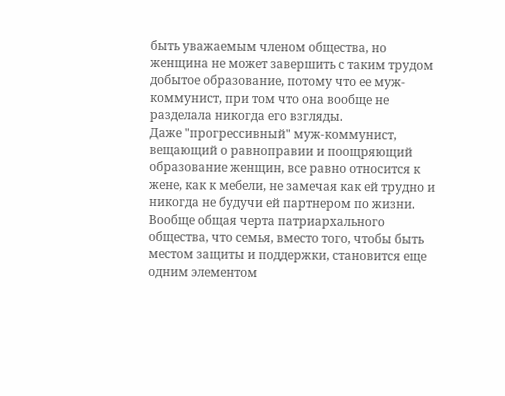быть уважаемым членом общества, но женщина не может завершить с таким трудом добытое образование, потому что ее муж-коммунист, при том что она вообще не разделала никогда его взгляды.
Даже "прогрессивный" муж-коммунист, вещающий о равноправии и поощряющий образование женщин, все равно относится к жене, как к мебели, не замечая как ей трудно и никогда не будучи ей партнером по жизни. Вообще общая черта патриархального общества, что семья, вместо того, чтобы быть местом защиты и поддержки, становится еще одним элементом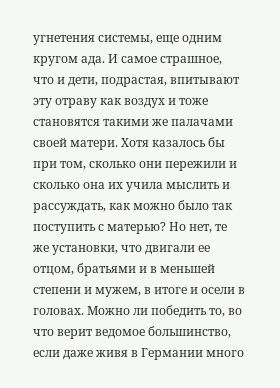угнетения системы, еще одним кругом ада. И самое страшное, что и дети, подрастая, впитывают эту отраву как воздух и тоже становятся такими же палачами своей матери. Хотя казалось бы при том, сколько они пережили и сколько она их учила мыслить и рассуждать, как можно было так поступить с матерью? Но нет, те же установки, что двигали ее отцом, братьями и в меньшей степени и мужем, в итоге и осели в головах. Можно ли победить то, во что верит ведомое большинство, если даже живя в Германии много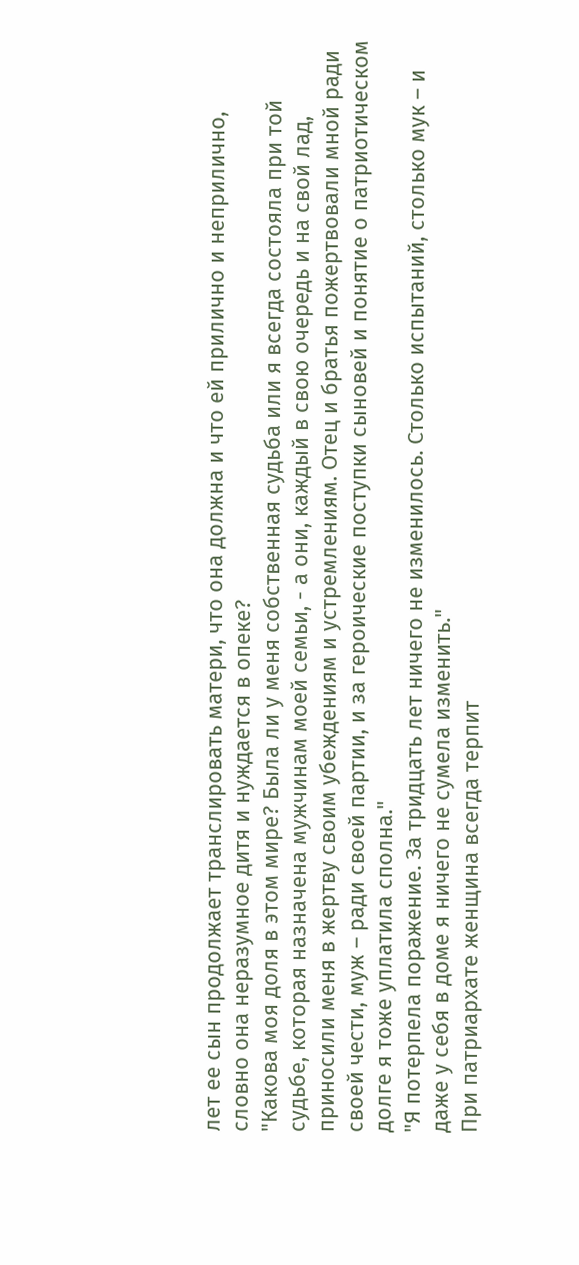лет ее сын продолжает транслировать матери, что она должна и что ей прилично и неприлично, словно она неразумное дитя и нуждается в опеке?
"Какова моя доля в этом мире? Была ли у меня собственная судьба или я всегда состояла при той судьбе, которая назначена мужчинам моей семьи, - а они, каждый в свою очередь и на свой лад, приносили меня в жертву своим убеждениям и устремлениям. Отец и братья пожертвовали мной ради своей чести, муж – ради своей партии, и за героические поступки сыновей и понятие о патриотическом долге я тоже уплатила сполна."
"Я потерпела поражение. За тридцать лет ничего не изменилось. Столько испытаний, столько мук – и даже у себя в доме я ничего не сумела изменить."
При патриархате женщина всегда терпит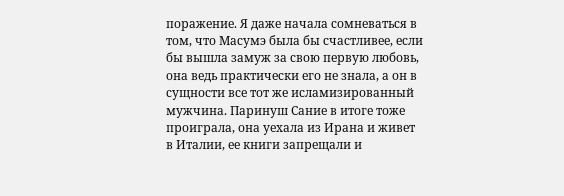поражение. Я даже начала сомневаться в том, что Масумэ была бы счастливее, если бы вышла замуж за свою первую любовь, она ведь практически его не знала, а он в сущности все тот же исламизированный мужчина. Паринуш Сание в итоге тоже проиграла, она уехала из Ирана и живет в Италии, ее книги запрещали и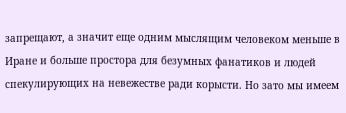запрещают, а значит еще одним мыслящим человеком меньше в Иране и больше простора для безумных фанатиков и людей спекулирующих на невежестве ради корысти. Но зато мы имеем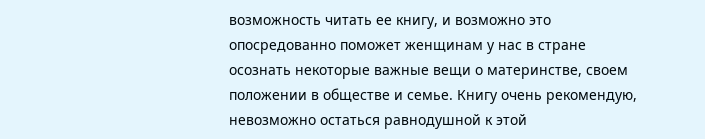возможность читать ее книгу, и возможно это опосредованно поможет женщинам у нас в стране осознать некоторые важные вещи о материнстве, своем положении в обществе и семье. Книгу очень рекомендую, невозможно остаться равнодушной к этой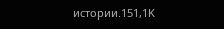истории.151,1K